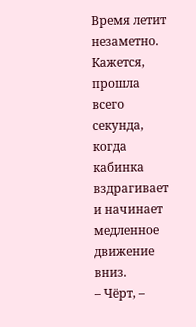Время летит незаметно. Кажется, прошла всего секунда, когда кабинка вздрагивает и начинает медленное движение вниз.
– Чёрт, –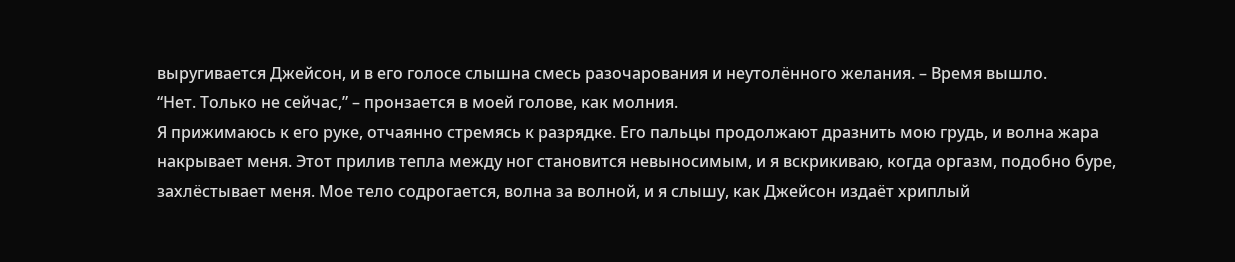выругивается Джейсон, и в его голосе слышна смесь разочарования и неутолённого желания. – Время вышло.
“Нет. Только не сейчас,” – пронзается в моей голове, как молния.
Я прижимаюсь к его руке, отчаянно стремясь к разрядке. Его пальцы продолжают дразнить мою грудь, и волна жара накрывает меня. Этот прилив тепла между ног становится невыносимым, и я вскрикиваю, когда оргазм, подобно буре, захлёстывает меня. Мое тело содрогается, волна за волной, и я слышу, как Джейсон издаёт хриплый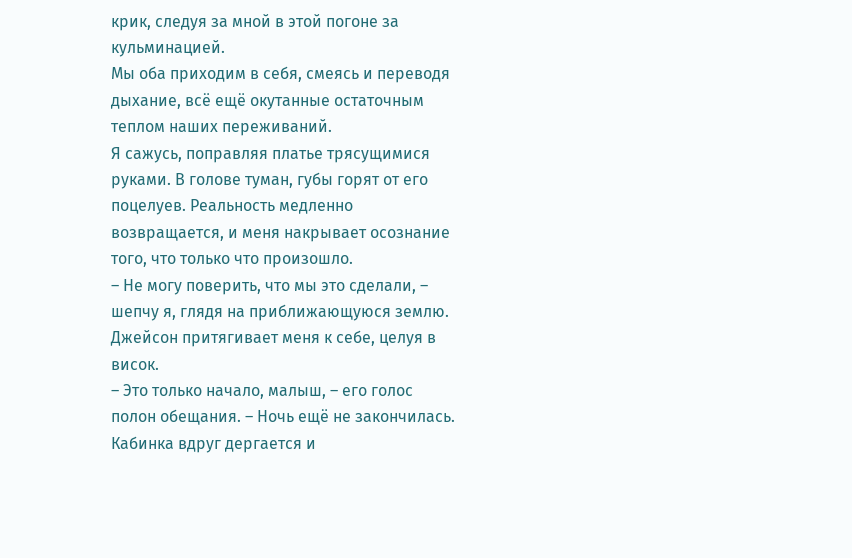крик, следуя за мной в этой погоне за кульминацией.
Мы оба приходим в себя, смеясь и переводя дыхание, всё ещё окутанные остаточным теплом наших переживаний.
Я сажусь, поправляя платье трясущимися руками. В голове туман, губы горят от его поцелуев. Реальность медленно возвращается, и меня накрывает осознание того, что только что произошло.
– Не могу поверить, что мы это сделали, – шепчу я, глядя на приближающуюся землю.
Джейсон притягивает меня к себе, целуя в висок.
– Это только начало, малыш, – его голос полон обещания. – Ночь ещё не закончилась.
Кабинка вдруг дергается и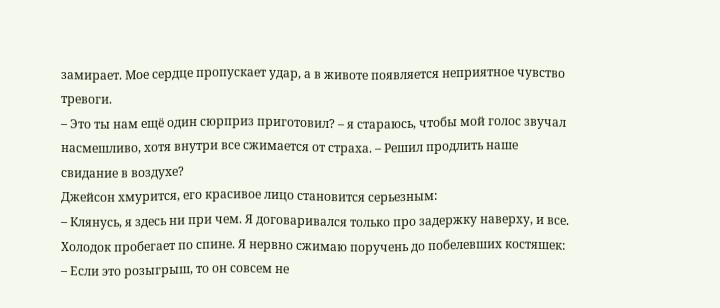замирает. Мое сердце пропускает удар, а в животе появляется неприятное чувство тревоги.
– Это ты нам ещё один сюрприз приготовил? – я стараюсь, чтобы мой голос звучал насмешливо, хотя внутри все сжимается от страха. – Решил продлить наше свидание в воздухе?
Джейсон хмурится, его красивое лицо становится серьезным:
– Клянусь, я здесь ни при чем. Я договаривался только про задержку наверху, и все.
Холодок пробегает по спине. Я нервно сжимаю поручень до побелевших костяшек:
– Если это розыгрыш, то он совсем не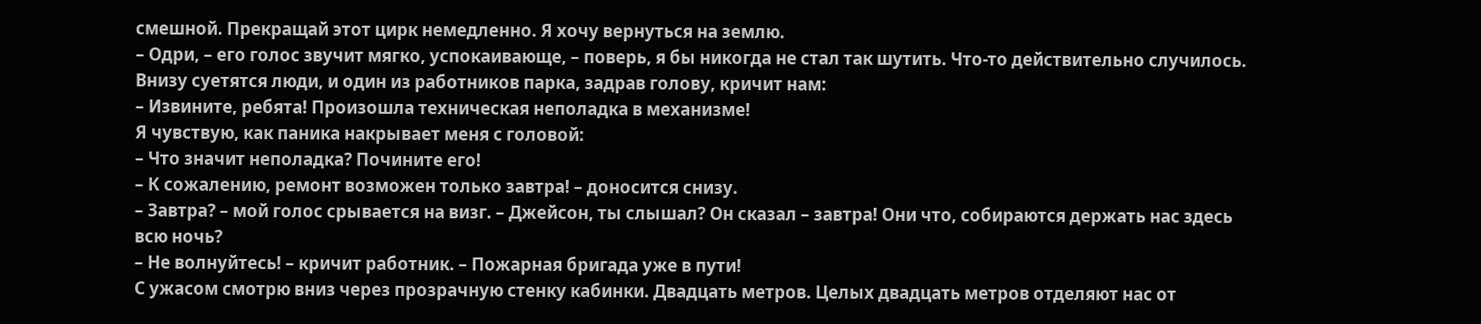смешной. Прекращай этот цирк немедленно. Я хочу вернуться на землю.
– Одри, – его голос звучит мягко, успокаивающе, – поверь, я бы никогда не стал так шутить. Что-то действительно случилось.
Внизу суетятся люди, и один из работников парка, задрав голову, кричит нам:
– Извините, ребята! Произошла техническая неполадка в механизме!
Я чувствую, как паника накрывает меня с головой:
– Что значит неполадка? Почините его!
– К сожалению, ремонт возможен только завтра! – доносится снизу.
– Завтра? – мой голос срывается на визг. – Джейсон, ты слышал? Он сказал – завтра! Они что, собираются держать нас здесь всю ночь?
– Не волнуйтесь! – кричит работник. – Пожарная бригада уже в пути!
С ужасом смотрю вниз через прозрачную стенку кабинки. Двадцать метров. Целых двадцать метров отделяют нас от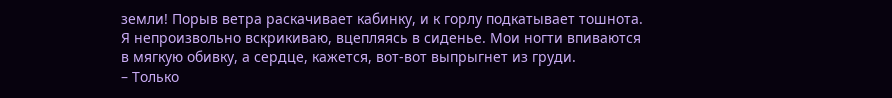земли! Порыв ветра раскачивает кабинку, и к горлу подкатывает тошнота.
Я непроизвольно вскрикиваю, вцепляясь в сиденье. Мои ногти впиваются в мягкую обивку, а сердце, кажется, вот-вот выпрыгнет из груди.
– Только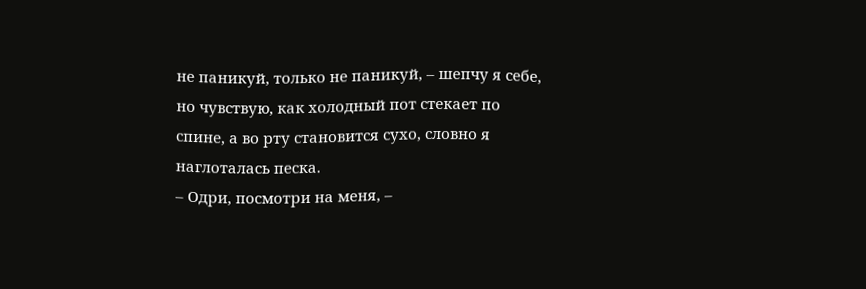не паникуй, только не паникуй, – шепчу я себе, но чувствую, как холодный пот стекает по спине, а во рту становится сухо, словно я наглоталась песка.
– Одри, посмотри на меня, –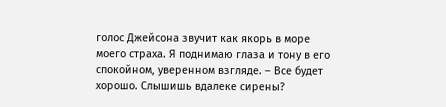голос Джейсона звучит как якорь в море моего страха. Я поднимаю глаза и тону в его спокойном, уверенном взгляде. – Все будет хорошо. Слышишь вдалеке сирены?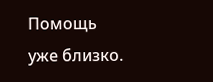Помощь уже близко.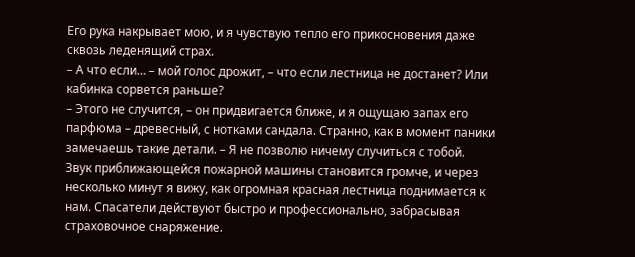Его рука накрывает мою, и я чувствую тепло его прикосновения даже сквозь леденящий страх.
– А что если… – мой голос дрожит, – что если лестница не достанет? Или кабинка сорвется раньше?
– Этого не случится, – он придвигается ближе, и я ощущаю запах его парфюма – древесный, с нотками сандала. Странно, как в момент паники замечаешь такие детали. – Я не позволю ничему случиться с тобой.
Звук приближающейся пожарной машины становится громче, и через несколько минут я вижу, как огромная красная лестница поднимается к нам. Спасатели действуют быстро и профессионально, забрасывая страховочное снаряжение.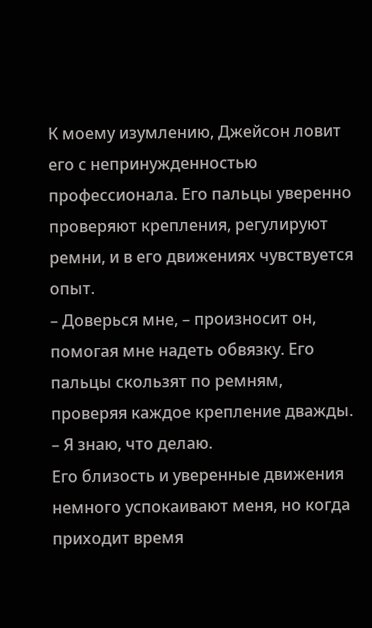К моему изумлению, Джейсон ловит его с непринужденностью профессионала. Его пальцы уверенно проверяют крепления, регулируют ремни, и в его движениях чувствуется опыт.
– Доверься мне, – произносит он, помогая мне надеть обвязку. Его пальцы скользят по ремням, проверяя каждое крепление дважды. – Я знаю, что делаю.
Его близость и уверенные движения немного успокаивают меня, но когда приходит время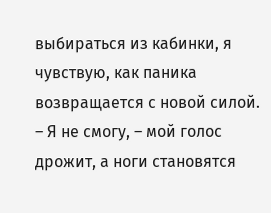выбираться из кабинки, я чувствую, как паника возвращается с новой силой.
– Я не смогу, – мой голос дрожит, а ноги становятся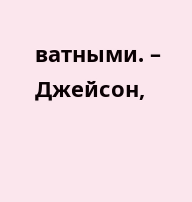ватными. – Джейсон,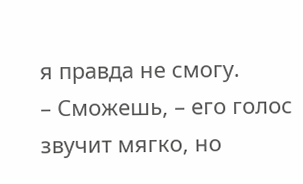я правда не смогу.
– Сможешь, – его голос звучит мягко, но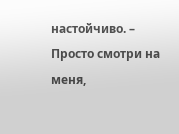настойчиво. – Просто смотри на меня,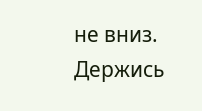не вниз. Держись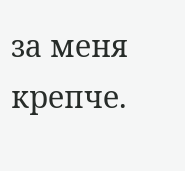за меня крепче.